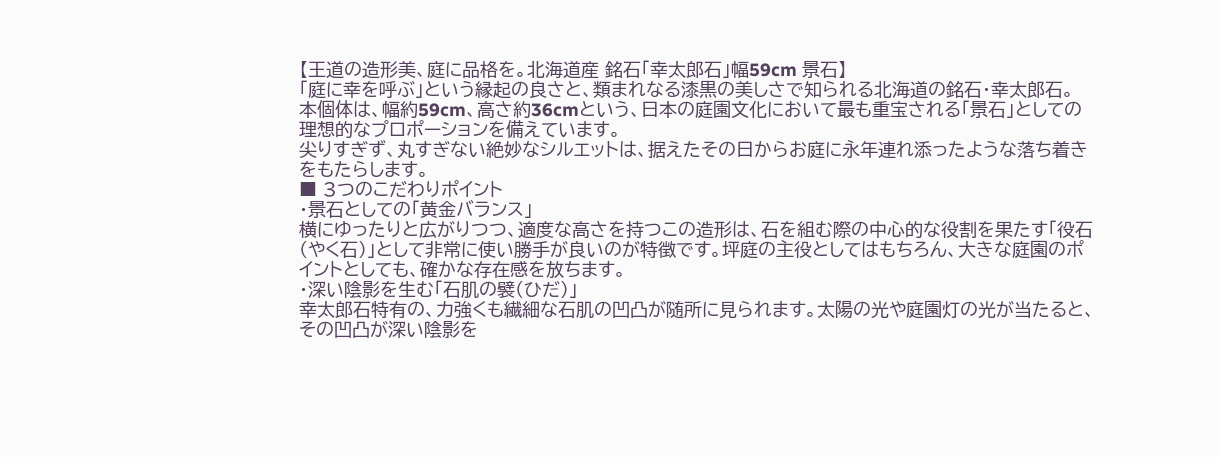【王道の造形美、庭に品格を。北海道産 銘石「幸太郎石」幅59cm 景石】
「庭に幸を呼ぶ」という縁起の良さと、類まれなる漆黒の美しさで知られる北海道の銘石・幸太郎石。
本個体は、幅約59cm、高さ約36cmという、日本の庭園文化において最も重宝される「景石」としての理想的なプロポーションを備えています。
尖りすぎず、丸すぎない絶妙なシルエットは、据えたその日からお庭に永年連れ添ったような落ち着きをもたらします。
■ 3つのこだわりポイント
・景石としての「黄金バランス」
横にゆったりと広がりつつ、適度な高さを持つこの造形は、石を組む際の中心的な役割を果たす「役石(やく石)」として非常に使い勝手が良いのが特徴です。坪庭の主役としてはもちろん、大きな庭園のポイントとしても、確かな存在感を放ちます。
・深い陰影を生む「石肌の襞(ひだ)」
幸太郎石特有の、力強くも繊細な石肌の凹凸が随所に見られます。太陽の光や庭園灯の光が当たると、その凹凸が深い陰影を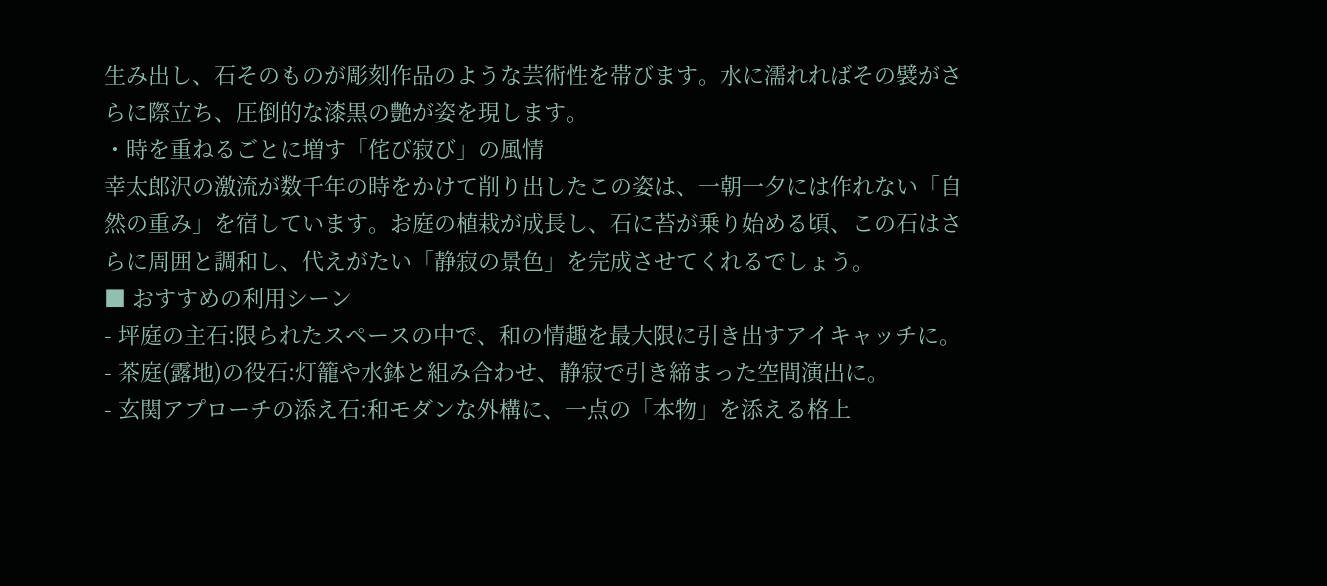生み出し、石そのものが彫刻作品のような芸術性を帯びます。水に濡れればその襞がさらに際立ち、圧倒的な漆黒の艶が姿を現します。
・時を重ねるごとに増す「侘び寂び」の風情
幸太郎沢の激流が数千年の時をかけて削り出したこの姿は、一朝一夕には作れない「自然の重み」を宿しています。お庭の植栽が成長し、石に苔が乗り始める頃、この石はさらに周囲と調和し、代えがたい「静寂の景色」を完成させてくれるでしょう。
■ おすすめの利用シーン
- 坪庭の主石:限られたスペースの中で、和の情趣を最大限に引き出すアイキャッチに。
- 茶庭(露地)の役石:灯籠や水鉢と組み合わせ、静寂で引き締まった空間演出に。
- 玄関アプローチの添え石:和モダンな外構に、一点の「本物」を添える格上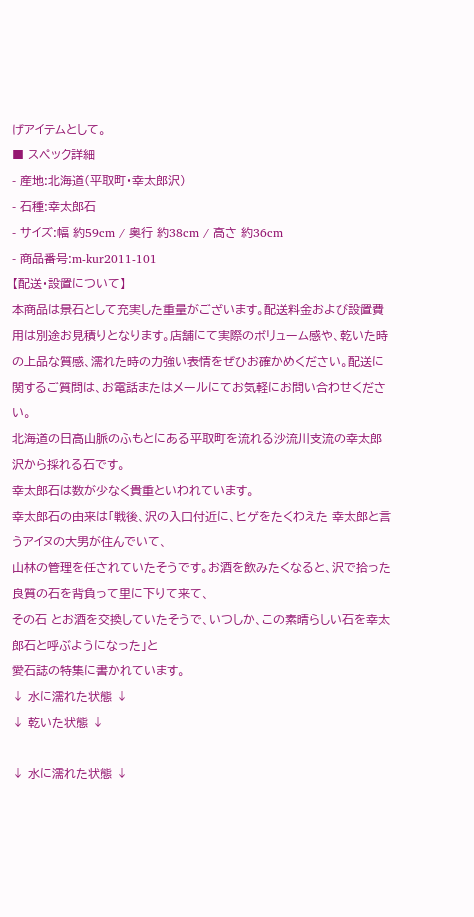げアイテムとして。
■ スペック詳細
- 産地:北海道(平取町・幸太郎沢)
- 石種:幸太郎石
- サイズ:幅 約59cm / 奥行 約38cm / 高さ 約36cm
- 商品番号:m-kur2011-101
【配送・設置について】
本商品は景石として充実した重量がございます。配送料金および設置費用は別途お見積りとなります。店舗にて実際のボリューム感や、乾いた時の上品な質感、濡れた時の力強い表情をぜひお確かめください。配送に関するご質問は、お電話またはメールにてお気軽にお問い合わせください。
北海道の日高山脈のふもとにある平取町を流れる沙流川支流の幸太郎沢から採れる石です。
幸太郎石は数が少なく貴重といわれています。
幸太郎石の由来は「戦後、沢の入口付近に、ヒゲをたくわえた 幸太郎と言うアイヌの大男が住んでいて、
山林の管理を任されていたそうです。お酒を飲みたくなると、沢で拾った良質の石を背負って里に下りて来て、
その石 とお酒を交換していたそうで、いつしか、この素晴らしい石を幸太郎石と呼ぶようになった」と
愛石誌の特集に書かれています。
↓ 水に濡れた状態 ↓
↓ 乾いた状態 ↓

↓ 水に濡れた状態 ↓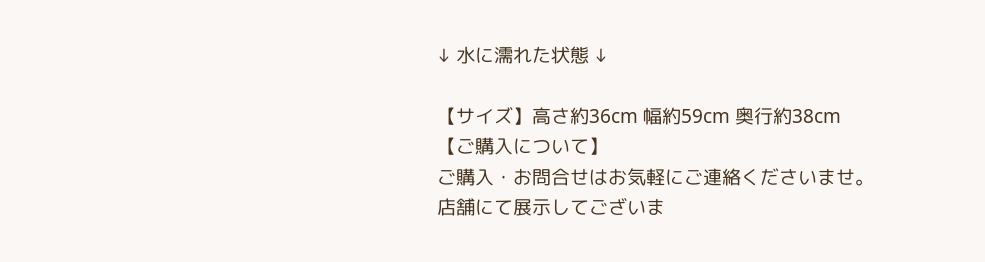↓ 水に濡れた状態 ↓

【サイズ】高さ約36cm 幅約59cm 奥行約38cm
【ご購入について】
ご購入・お問合せはお気軽にご連絡くださいませ。
店舗にて展示してございま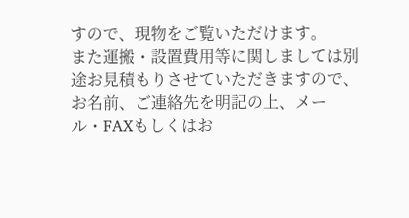すので、現物をご覧いただけます。
また運搬・設置費用等に関しましては別途お見積もりさせていただきますので、
お名前、ご連絡先を明記の上、メール・FAXもしくはお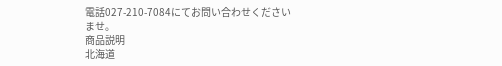電話027-210-7084にてお問い合わせくださいませ。
商品説明
北海道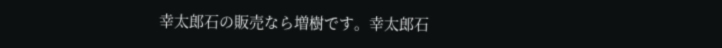幸太郎石の販売なら増樹です。幸太郎石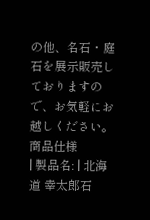の他、名石・庭石を展示販売しておりますので、お気軽にお越しください。
商品仕様
| 製品名: | 北海道 幸太郎石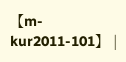【m-kur2011-101】 |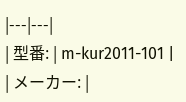|---|---|
| 型番: | m-kur2011-101 |
| メーカー: |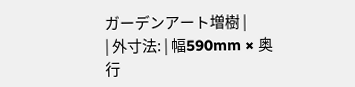ガーデンアート増樹 |
| 外寸法: | 幅590mm × 奥行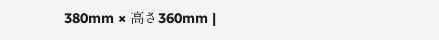380mm × 高さ360mm |